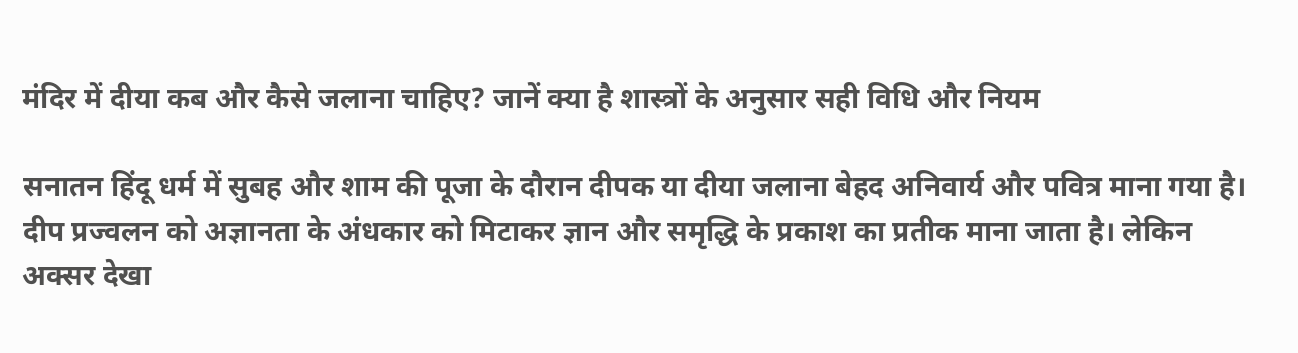मंदिर में दीया कब और कैसे जलाना चाहिए? जानें क्या है शास्त्रों के अनुसार सही विधि और नियम

सनातन हिंदू धर्म में सुबह और शाम की पूजा के दौरान दीपक या दीया जलाना बेहद अनिवार्य और पवित्र माना गया है। दीप प्रज्वलन को अज्ञानता के अंधकार को मिटाकर ज्ञान और समृद्धि के प्रकाश का प्रतीक माना जाता है। लेकिन अक्सर देखा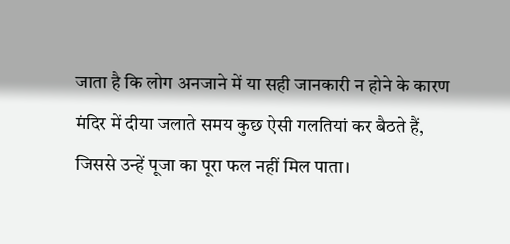जाता है कि लोग अनजाने में या सही जानकारी न होने के कारण मंदिर में दीया जलाते समय कुछ ऐसी गलतियां कर बैठते हैं, जिससे उन्हें पूजा का पूरा फल नहीं मिल पाता।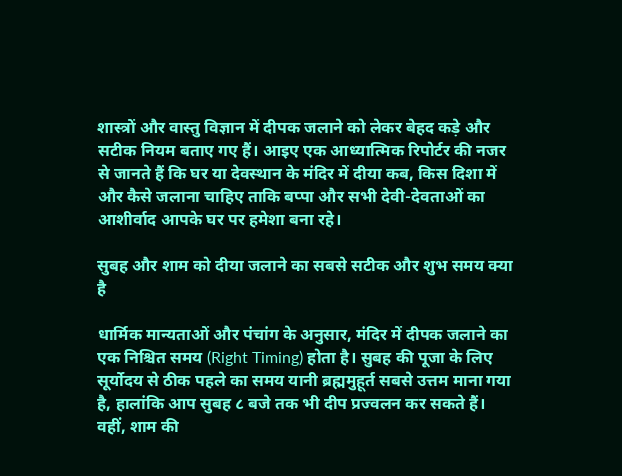शास्त्रों और वास्तु विज्ञान में दीपक जलाने को लेकर बेहद कड़े और सटीक नियम बताए गए हैं। आइए एक आध्यात्मिक रिपोर्टर की नजर से जानते हैं कि घर या देवस्थान के मंदिर में दीया कब, किस दिशा में और कैसे जलाना चाहिए ताकि बप्पा और सभी देवी-देवताओं का आशीर्वाद आपके घर पर हमेशा बना रहे।

सुबह और शाम को दीया जलाने का सबसे सटीक और शुभ समय क्या है

धार्मिक मान्यताओं और पंचांग के अनुसार, मंदिर में दीपक जलाने का एक निश्चित समय (Right Timing) होता है। सुबह की पूजा के लिए सूर्योदय से ठीक पहले का समय यानी ब्रह्ममुहूर्त सबसे उत्तम माना गया है, हालांकि आप सुबह ८ बजे तक भी दीप प्रज्वलन कर सकते हैं। वहीं, शाम की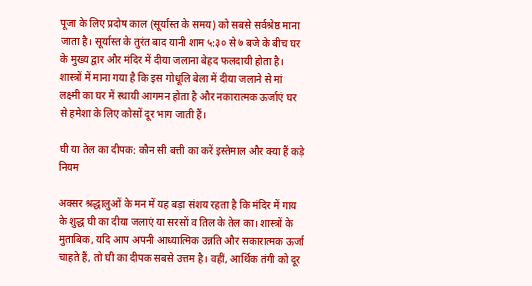पूजा के लिए प्रदोष काल (सूर्यास्त के समय) को सबसे सर्वश्रेष्ठ माना जाता है। सूर्यास्त के तुरंत बाद यानी शाम ५:३० से ७ बजे के बीच घर के मुख्य द्वार और मंदिर में दीया जलाना बेहद फलदायी होता है। शास्त्रों में माना गया है कि इस गोधूलि बेला में दीया जलाने से मां लक्ष्मी का घर में स्थायी आगमन होता है और नकारात्मक ऊर्जाएं घर से हमेशा के लिए कोसों दूर भाग जाती हैं।

घी या तेल का दीपक: कौन सी बत्ती का करें इस्तेमाल और क्या हैं कड़े नियम

अक्सर श्रद्धालुओं के मन में यह बड़ा संशय रहता है कि मंदिर में गाय के शुद्ध घी का दीया जलाएं या सरसों व तिल के तेल का। शास्त्रों के मुताबिक, यदि आप अपनी आध्यात्मिक उन्नति और सकारात्मक ऊर्जा चाहते हैं, तो घी का दीपक सबसे उत्तम है। वहीं, आर्थिक तंगी को दूर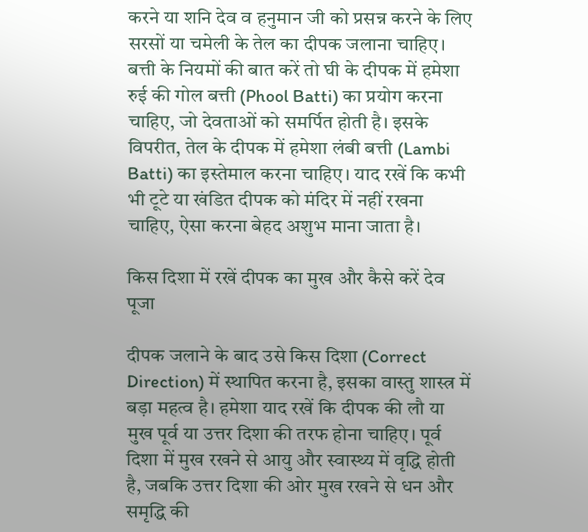करने या शनि देव व हनुमान जी को प्रसन्न करने के लिए सरसों या चमेली के तेल का दीपक जलाना चाहिए। बत्ती के नियमों की बात करें तो घी के दीपक में हमेशा रुई की गोल बत्ती (Phool Batti) का प्रयोग करना चाहिए, जो देवताओं को समर्पित होती है। इसके विपरीत, तेल के दीपक में हमेशा लंबी बत्ती (Lambi Batti) का इस्तेमाल करना चाहिए। याद रखें कि कभी भी टूटे या खंडित दीपक को मंदिर में नहीं रखना चाहिए, ऐसा करना बेहद अशुभ माना जाता है।

किस दिशा में रखें दीपक का मुख और कैसे करें देव पूजा

दीपक जलाने के बाद उसे किस दिशा (Correct Direction) में स्थापित करना है, इसका वास्तु शास्त्र में बड़ा महत्व है। हमेशा याद रखें कि दीपक की लौ या मुख पूर्व या उत्तर दिशा की तरफ होना चाहिए। पूर्व दिशा में मुख रखने से आयु और स्वास्थ्य में वृद्धि होती है, जबकि उत्तर दिशा की ओर मुख रखने से धन और समृद्धि की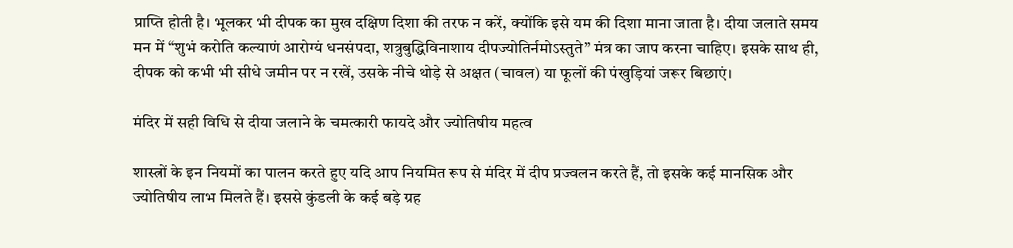प्राप्ति होती है। भूलकर भी दीपक का मुख दक्षिण दिशा की तरफ न करें, क्योंकि इसे यम की दिशा माना जाता है। दीया जलाते समय मन में “शुभं करोति कल्याणं आरोग्यं धनसंपदा, शत्रुबुद्धिविनाशाय दीपज्योतिर्नमोऽस्तुते” मंत्र का जाप करना चाहिए। इसके साथ ही, दीपक को कभी भी सीधे जमीन पर न रखें, उसके नीचे थोड़े से अक्षत (चावल) या फूलों की पंखुड़ियां जरूर बिछाएं।

मंदिर में सही विधि से दीया जलाने के चमत्कारी फायदे और ज्योतिषीय महत्व

शास्त्रों के इन नियमों का पालन करते हुए यदि आप नियमित रूप से मंदिर में दीप प्रज्वलन करते हैं, तो इसके कई मानसिक और ज्योतिषीय लाभ मिलते हैं। इससे कुंडली के कई बड़े ग्रह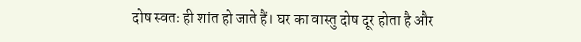दोष स्वतः ही शांत हो जाते हैं। घर का वास्तु दोष दूर होता है और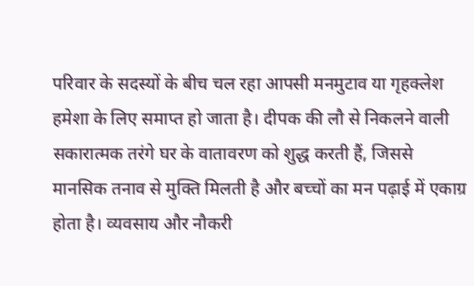परिवार के सदस्यों के बीच चल रहा आपसी मनमुटाव या गृहक्लेश हमेशा के लिए समाप्त हो जाता है। दीपक की लौ से निकलने वाली सकारात्मक तरंगे घर के वातावरण को शुद्ध करती हैं, जिससे मानसिक तनाव से मुक्ति मिलती है और बच्चों का मन पढ़ाई में एकाग्र होता है। व्यवसाय और नौकरी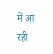में आ रही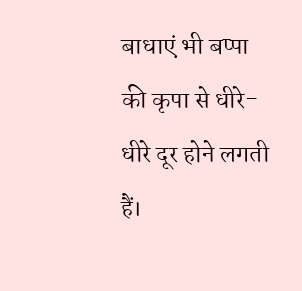बाधाएं भी बप्पा की कृपा से धीरे-धीरे दूर होने लगती हैं।